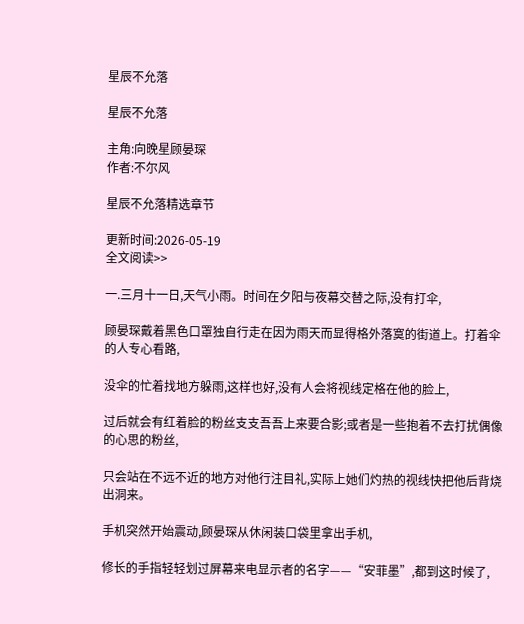星辰不允落

星辰不允落

主角:向晚星顾晏琛
作者:不尔风

星辰不允落精选章节

更新时间:2026-05-19
全文阅读>>

一.三月十一日,天气小雨。时间在夕阳与夜幕交替之际,没有打伞,

顾晏琛戴着黑色口罩独自行走在因为雨天而显得格外落寞的街道上。打着伞的人专心看路,

没伞的忙着找地方躲雨,这样也好,没有人会将视线定格在他的脸上,

过后就会有红着脸的粉丝支支吾吾上来要合影;或者是一些抱着不去打扰偶像的心思的粉丝,

只会站在不远不近的地方对他行注目礼,实际上她们灼热的视线快把他后背烧出洞来。

手机突然开始震动,顾晏琛从休闲装口袋里拿出手机,

修长的手指轻轻划过屏幕来电显示者的名字——“安菲墨”,都到这时候了,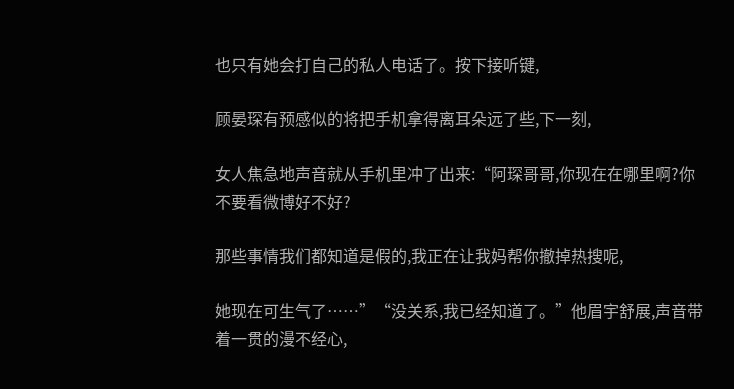也只有她会打自己的私人电话了。按下接听键,

顾晏琛有预感似的将把手机拿得离耳朵远了些,下一刻,

女人焦急地声音就从手机里冲了出来:“阿琛哥哥,你现在在哪里啊?你不要看微博好不好?

那些事情我们都知道是假的,我正在让我妈帮你撤掉热搜呢,

她现在可生气了……”“没关系,我已经知道了。”他眉宇舒展,声音带着一贯的漫不经心,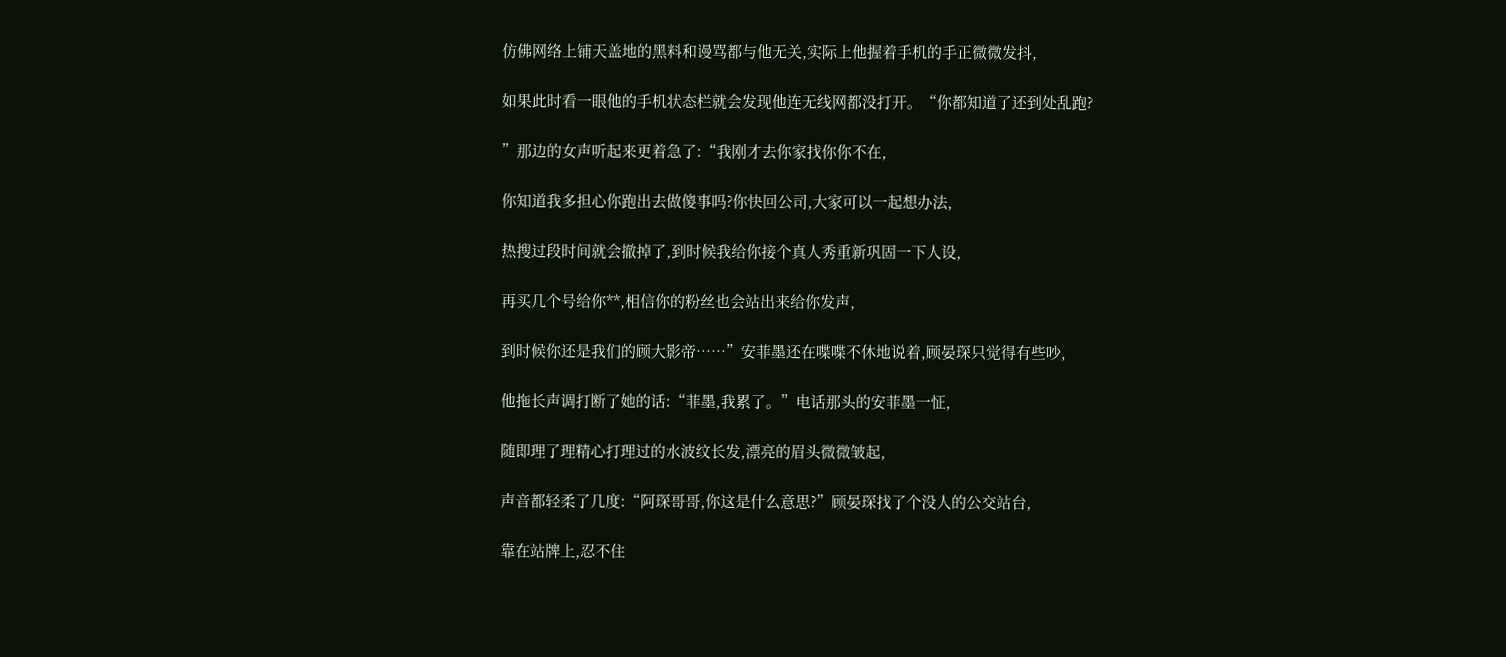仿佛网络上铺天盖地的黑料和谩骂都与他无关,实际上他握着手机的手正微微发抖,

如果此时看一眼他的手机状态栏就会发现他连无线网都没打开。“你都知道了还到处乱跑?

”那边的女声听起来更着急了:“我刚才去你家找你你不在,

你知道我多担心你跑出去做傻事吗?你快回公司,大家可以一起想办法,

热搜过段时间就会撤掉了,到时候我给你接个真人秀重新巩固一下人设,

再买几个号给你**,相信你的粉丝也会站出来给你发声,

到时候你还是我们的顾大影帝……”安菲墨还在喋喋不休地说着,顾晏琛只觉得有些吵,

他拖长声调打断了她的话:“菲墨,我累了。”电话那头的安菲墨一怔,

随即理了理精心打理过的水波纹长发,漂亮的眉头微微皱起,

声音都轻柔了几度:“阿琛哥哥,你这是什么意思?”顾晏琛找了个没人的公交站台,

靠在站牌上,忍不住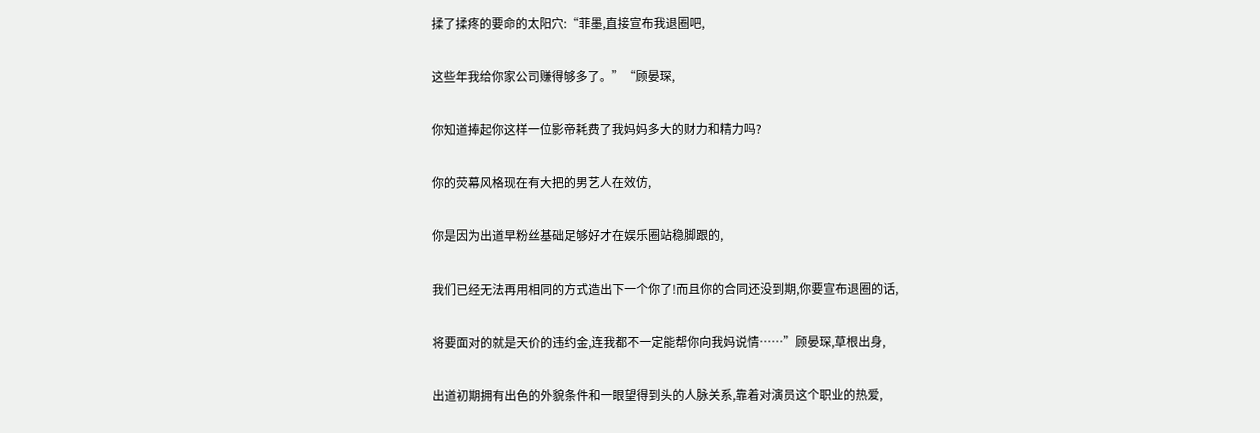揉了揉疼的要命的太阳穴:“菲墨,直接宣布我退圈吧,

这些年我给你家公司赚得够多了。”“顾晏琛,

你知道捧起你这样一位影帝耗费了我妈妈多大的财力和精力吗?

你的荧幕风格现在有大把的男艺人在效仿,

你是因为出道早粉丝基础足够好才在娱乐圈站稳脚跟的,

我们已经无法再用相同的方式造出下一个你了!而且你的合同还没到期,你要宣布退圈的话,

将要面对的就是天价的违约金,连我都不一定能帮你向我妈说情……”顾晏琛,草根出身,

出道初期拥有出色的外貌条件和一眼望得到头的人脉关系,靠着对演员这个职业的热爱,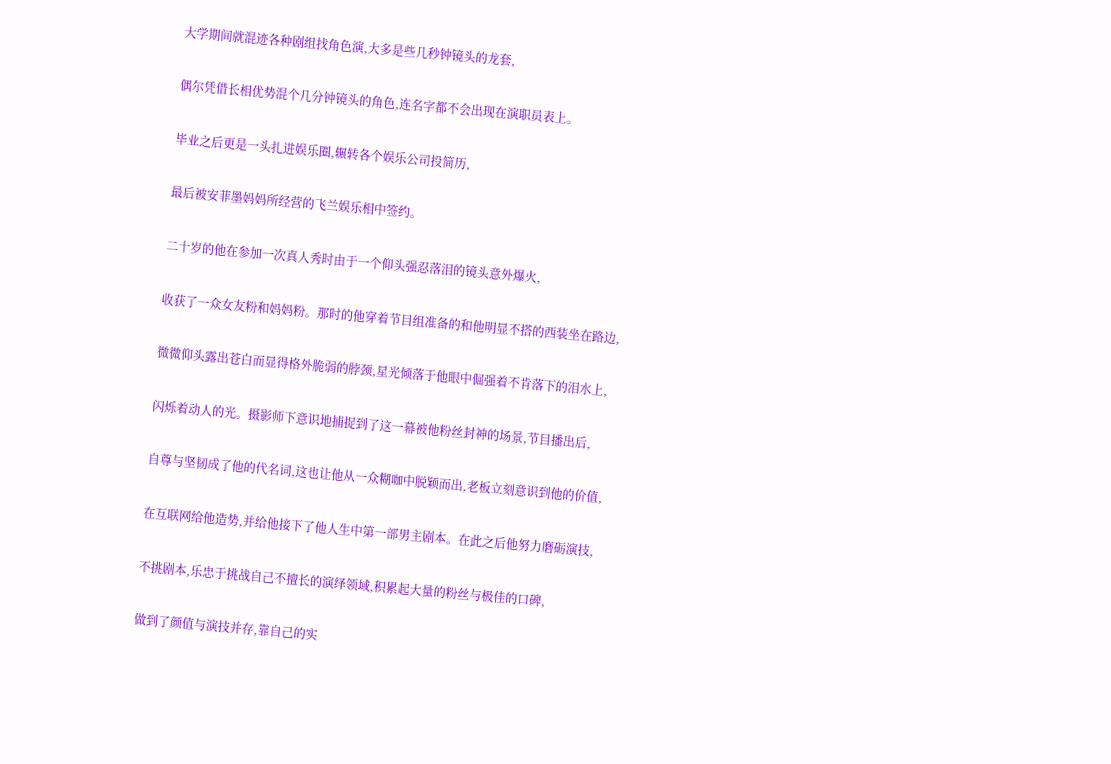大学期间就混迹各种剧组找角色演,大多是些几秒钟镜头的龙套,

偶尔凭借长相优势混个几分钟镜头的角色,连名字都不会出现在演职员表上。

毕业之后更是一头扎进娱乐圈,辗转各个娱乐公司投简历,

最后被安菲墨妈妈所经营的飞兰娱乐相中签约。

二十岁的他在参加一次真人秀时由于一个仰头强忍落泪的镜头意外爆火,

收获了一众女友粉和妈妈粉。那时的他穿着节目组准备的和他明显不搭的西装坐在路边,

微微仰头露出苍白而显得格外脆弱的脖颈,星光倾落于他眼中倔强着不肯落下的泪水上,

闪烁着动人的光。摄影师下意识地捕捉到了这一幕被他粉丝封神的场景,节目播出后,

自尊与坚韧成了他的代名词,这也让他从一众糊咖中脱颖而出,老板立刻意识到他的价值,

在互联网给他造势,并给他接下了他人生中第一部男主剧本。在此之后他努力磨砺演技,

不挑剧本,乐忠于挑战自己不擅长的演绎领域,积累起大量的粉丝与极佳的口碑,

做到了颜值与演技并存,靠自己的实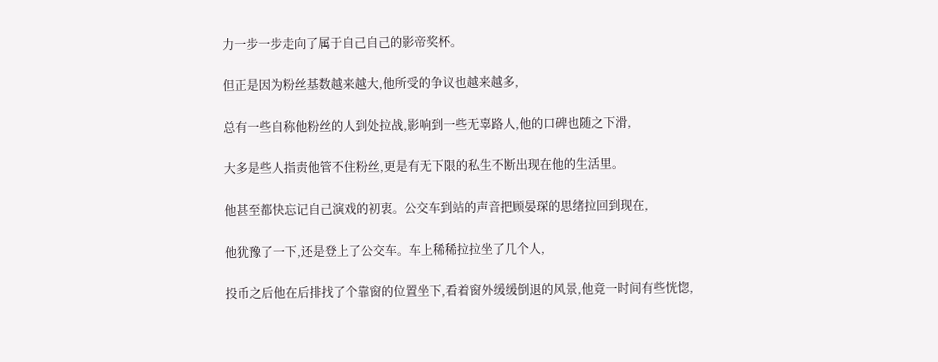力一步一步走向了属于自己自己的影帝奖杯。

但正是因为粉丝基数越来越大,他所受的争议也越来越多,

总有一些自称他粉丝的人到处拉战,影响到一些无辜路人,他的口碑也随之下滑,

大多是些人指责他管不住粉丝,更是有无下限的私生不断出现在他的生活里。

他甚至都快忘记自己演戏的初衷。公交车到站的声音把顾晏琛的思绪拉回到现在,

他犹豫了一下,还是登上了公交车。车上稀稀拉拉坐了几个人,

投币之后他在后排找了个靠窗的位置坐下,看着窗外缓缓倒退的风景,他竟一时间有些恍惚,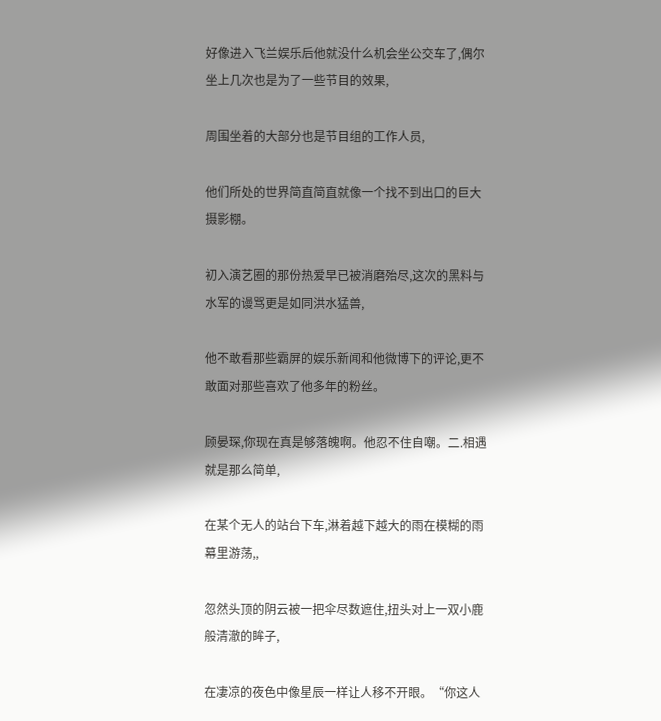好像进入飞兰娱乐后他就没什么机会坐公交车了,偶尔坐上几次也是为了一些节目的效果,

周围坐着的大部分也是节目组的工作人员,

他们所处的世界简直简直就像一个找不到出口的巨大摄影棚。

初入演艺圈的那份热爱早已被消磨殆尽,这次的黑料与水军的谩骂更是如同洪水猛兽,

他不敢看那些霸屏的娱乐新闻和他微博下的评论,更不敢面对那些喜欢了他多年的粉丝。

顾晏琛,你现在真是够落魄啊。他忍不住自嘲。二.相遇就是那么简单,

在某个无人的站台下车,淋着越下越大的雨在模糊的雨幕里游荡,,

忽然头顶的阴云被一把伞尽数遮住,扭头对上一双小鹿般清澈的眸子,

在凄凉的夜色中像星辰一样让人移不开眼。“你这人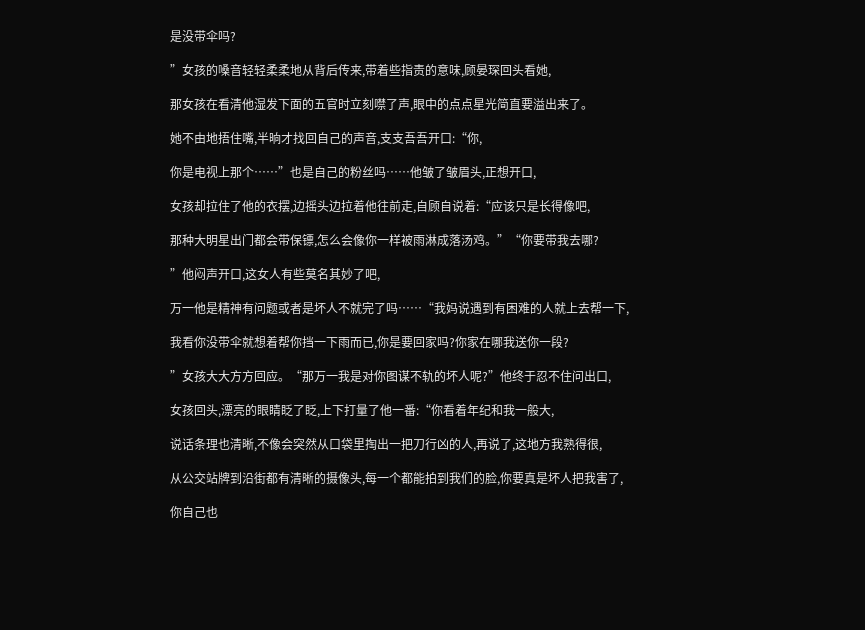是没带伞吗?

”女孩的嗓音轻轻柔柔地从背后传来,带着些指责的意味,顾晏琛回头看她,

那女孩在看清他湿发下面的五官时立刻噤了声,眼中的点点星光简直要溢出来了。

她不由地捂住嘴,半晌才找回自己的声音,支支吾吾开口:“你,

你是电视上那个……”也是自己的粉丝吗……他皱了皱眉头,正想开口,

女孩却拉住了他的衣摆,边摇头边拉着他往前走,自顾自说着:“应该只是长得像吧,

那种大明星出门都会带保镖,怎么会像你一样被雨淋成落汤鸡。”“你要带我去哪?

”他闷声开口,这女人有些莫名其妙了吧,

万一他是精神有问题或者是坏人不就完了吗……“我妈说遇到有困难的人就上去帮一下,

我看你没带伞就想着帮你挡一下雨而已,你是要回家吗?你家在哪我送你一段?

”女孩大大方方回应。“那万一我是对你图谋不轨的坏人呢?”他终于忍不住问出口,

女孩回头,漂亮的眼睛眨了眨,上下打量了他一番:“你看着年纪和我一般大,

说话条理也清晰,不像会突然从口袋里掏出一把刀行凶的人,再说了,这地方我熟得很,

从公交站牌到沿街都有清晰的摄像头,每一个都能拍到我们的脸,你要真是坏人把我害了,

你自己也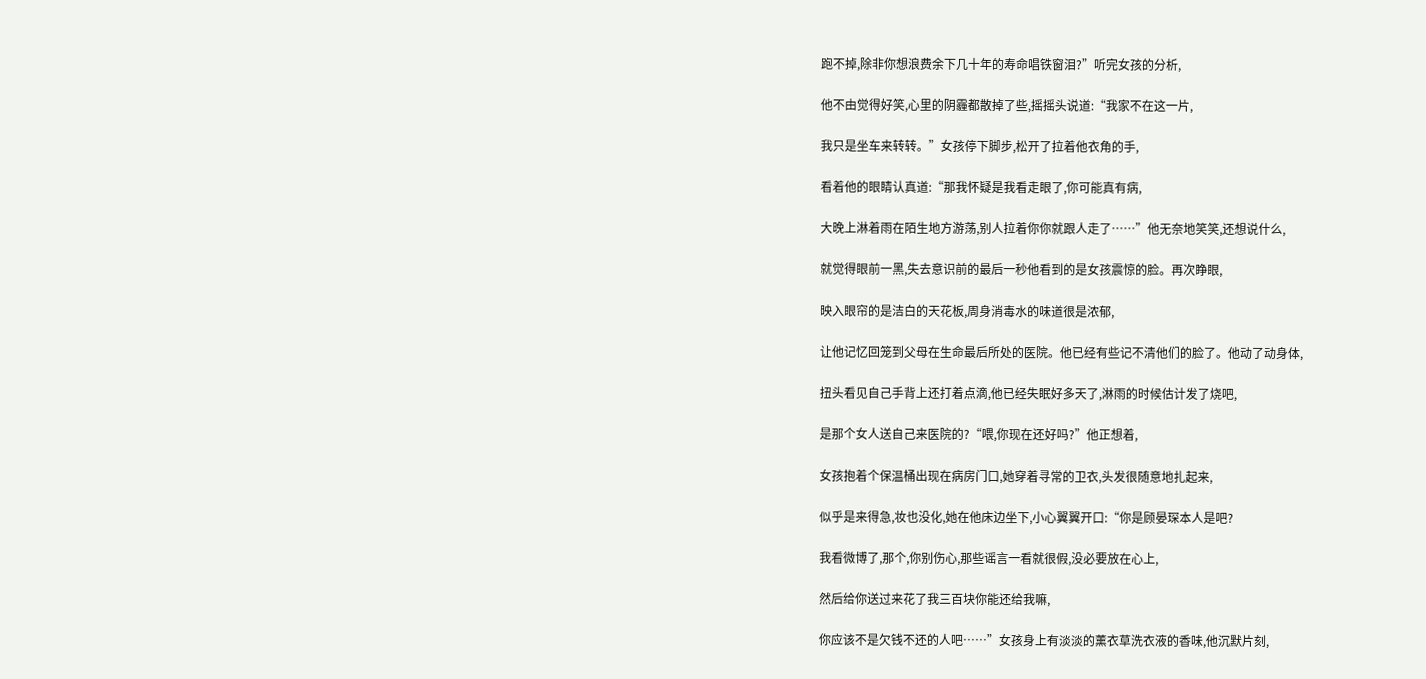跑不掉,除非你想浪费余下几十年的寿命唱铁窗泪?”听完女孩的分析,

他不由觉得好笑,心里的阴霾都散掉了些,摇摇头说道:“我家不在这一片,

我只是坐车来转转。”女孩停下脚步,松开了拉着他衣角的手,

看着他的眼睛认真道:“那我怀疑是我看走眼了,你可能真有病,

大晚上淋着雨在陌生地方游荡,别人拉着你你就跟人走了……”他无奈地笑笑,还想说什么,

就觉得眼前一黑,失去意识前的最后一秒他看到的是女孩震惊的脸。再次睁眼,

映入眼帘的是洁白的天花板,周身消毒水的味道很是浓郁,

让他记忆回笼到父母在生命最后所处的医院。他已经有些记不清他们的脸了。他动了动身体,

扭头看见自己手背上还打着点滴,他已经失眠好多天了,淋雨的时候估计发了烧吧,

是那个女人送自己来医院的?“喂,你现在还好吗?”他正想着,

女孩抱着个保温桶出现在病房门口,她穿着寻常的卫衣,头发很随意地扎起来,

似乎是来得急,妆也没化,她在他床边坐下,小心翼翼开口:“你是顾晏琛本人是吧?

我看微博了,那个,你别伤心,那些谣言一看就很假,没必要放在心上,

然后给你送过来花了我三百块你能还给我嘛,

你应该不是欠钱不还的人吧……”女孩身上有淡淡的薰衣草洗衣液的香味,他沉默片刻,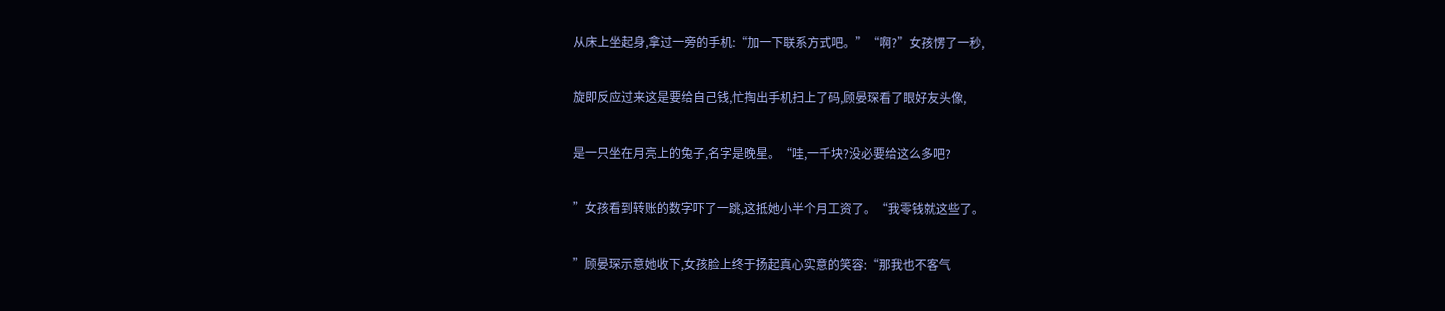从床上坐起身,拿过一旁的手机:“加一下联系方式吧。”“啊?”女孩愣了一秒,

旋即反应过来这是要给自己钱,忙掏出手机扫上了码,顾晏琛看了眼好友头像,

是一只坐在月亮上的兔子,名字是晚星。“哇,一千块?没必要给这么多吧?

”女孩看到转账的数字吓了一跳,这抵她小半个月工资了。“我零钱就这些了。

”顾晏琛示意她收下,女孩脸上终于扬起真心实意的笑容:“那我也不客气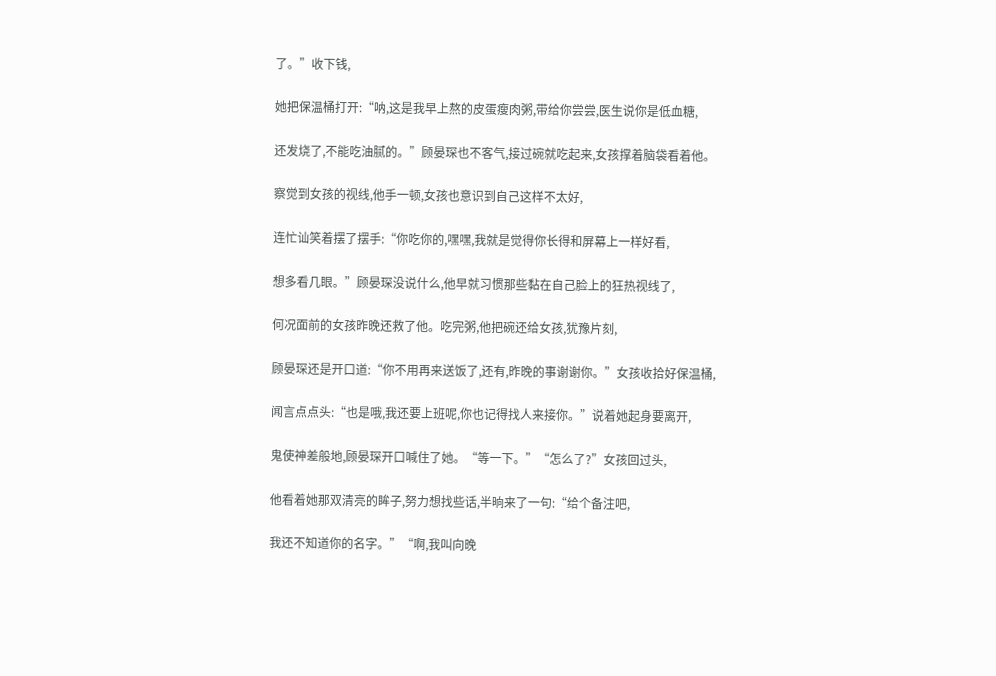了。”收下钱,

她把保温桶打开:“呐,这是我早上熬的皮蛋瘦肉粥,带给你尝尝,医生说你是低血糖,

还发烧了,不能吃油腻的。”顾晏琛也不客气,接过碗就吃起来,女孩撑着脑袋看着他。

察觉到女孩的视线,他手一顿,女孩也意识到自己这样不太好,

连忙讪笑着摆了摆手:“你吃你的,嘿嘿,我就是觉得你长得和屏幕上一样好看,

想多看几眼。”顾晏琛没说什么,他早就习惯那些黏在自己脸上的狂热视线了,

何况面前的女孩昨晚还救了他。吃完粥,他把碗还给女孩,犹豫片刻,

顾晏琛还是开口道:“你不用再来送饭了,还有,昨晚的事谢谢你。”女孩收拾好保温桶,

闻言点点头:“也是哦,我还要上班呢,你也记得找人来接你。”说着她起身要离开,

鬼使神差般地,顾晏琛开口喊住了她。“等一下。”“怎么了?”女孩回过头,

他看着她那双清亮的眸子,努力想找些话,半晌来了一句:“给个备注吧,

我还不知道你的名字。”“啊,我叫向晚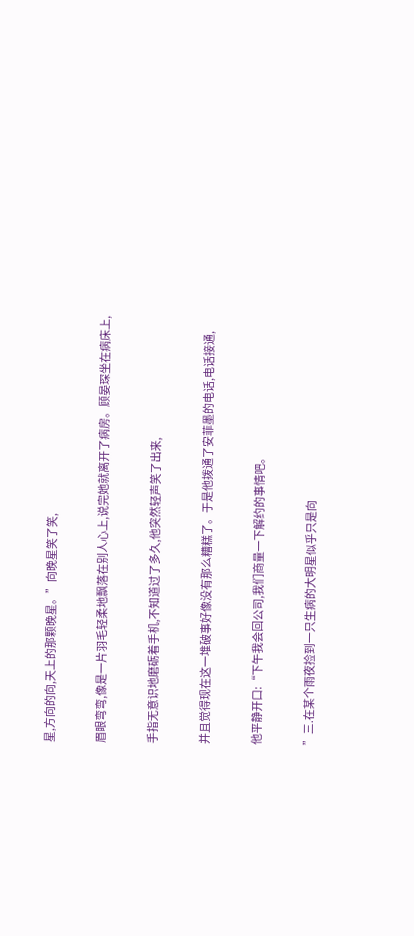星,方向的向,天上的那颗晚星。”向晚星笑了笑,

眉眼弯弯,像是一片羽毛轻柔地飘落在别人心上,说完她就离开了病房。顾晏琛坐在病床上,

手指无意识地磨砺着手机,不知道过了多久,他突然轻声笑了出来,

并且觉得现在这一堆破事好像没有那么糟糕了。于是他拨通了安菲墨的电话,电话接通,

他平静开口:“下午我会回公司,我们商量一下解约的事情吧。

”三.在某个雨夜捡到一只生病的大明星似乎只是向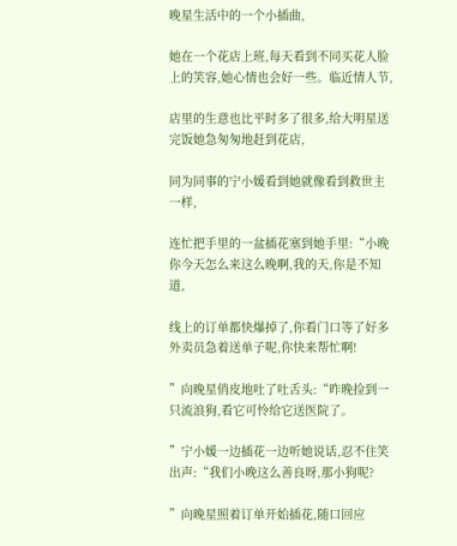晚星生活中的一个小插曲,

她在一个花店上班,每天看到不同买花人脸上的笑容,她心情也会好一些。临近情人节,

店里的生意也比平时多了很多,给大明星送完饭她急匆匆地赶到花店,

同为同事的宁小媛看到她就像看到救世主一样,

连忙把手里的一盆插花塞到她手里:“小晚你今天怎么来这么晚啊,我的天,你是不知道,

线上的订单都快爆掉了,你看门口等了好多外卖员急着送单子呢,你快来帮忙啊!

”向晚星俏皮地吐了吐舌头:“昨晚捡到一只流浪狗,看它可怜给它送医院了。

”宁小媛一边插花一边听她说话,忍不住笑出声:“我们小晚这么善良呀,那小狗呢?

”向晚星照着订单开始插花,随口回应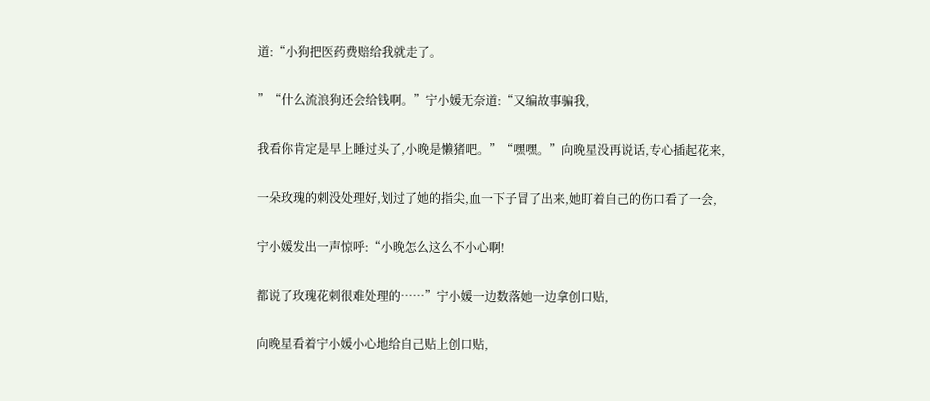道:“小狗把医药费赔给我就走了。

”“什么流浪狗还会给钱啊。”宁小媛无奈道:“又编故事骗我,

我看你肯定是早上睡过头了,小晚是懒猪吧。”“嘿嘿。”向晚星没再说话,专心插起花来,

一朵玫瑰的刺没处理好,划过了她的指尖,血一下子冒了出来,她盯着自己的伤口看了一会,

宁小媛发出一声惊呼:“小晚怎么这么不小心啊!

都说了玫瑰花刺很难处理的……”宁小媛一边数落她一边拿创口贴,

向晚星看着宁小媛小心地给自己贴上创口贴,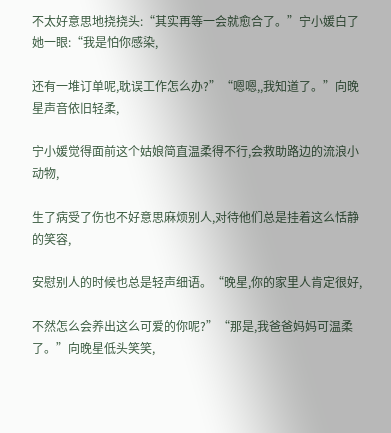不太好意思地挠挠头:“其实再等一会就愈合了。”宁小媛白了她一眼:“我是怕你感染,

还有一堆订单呢,耽误工作怎么办?”“嗯嗯,,我知道了。”向晚星声音依旧轻柔,

宁小媛觉得面前这个姑娘简直温柔得不行,会救助路边的流浪小动物,

生了病受了伤也不好意思麻烦别人,对待他们总是挂着这么恬静的笑容,

安慰别人的时候也总是轻声细语。“晚星,你的家里人肯定很好,

不然怎么会养出这么可爱的你呢?”“那是,我爸爸妈妈可温柔了。”向晚星低头笑笑,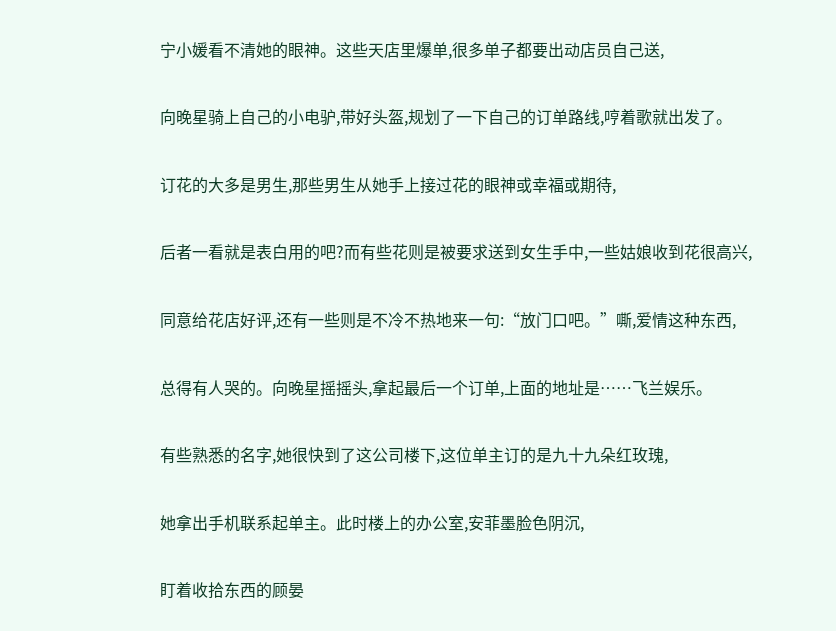宁小媛看不清她的眼神。这些天店里爆单,很多单子都要出动店员自己送,

向晚星骑上自己的小电驴,带好头盔,规划了一下自己的订单路线,哼着歌就出发了。

订花的大多是男生,那些男生从她手上接过花的眼神或幸福或期待,

后者一看就是表白用的吧?而有些花则是被要求送到女生手中,一些姑娘收到花很高兴,

同意给花店好评,还有一些则是不冷不热地来一句:“放门口吧。”嘶,爱情这种东西,

总得有人哭的。向晚星摇摇头,拿起最后一个订单,上面的地址是……飞兰娱乐。

有些熟悉的名字,她很快到了这公司楼下,这位单主订的是九十九朵红玫瑰,

她拿出手机联系起单主。此时楼上的办公室,安菲墨脸色阴沉,

盯着收拾东西的顾晏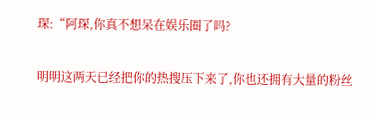琛:“阿琛,你真不想呆在娱乐圈了吗?

明明这两天已经把你的热搜压下来了,你也还拥有大量的粉丝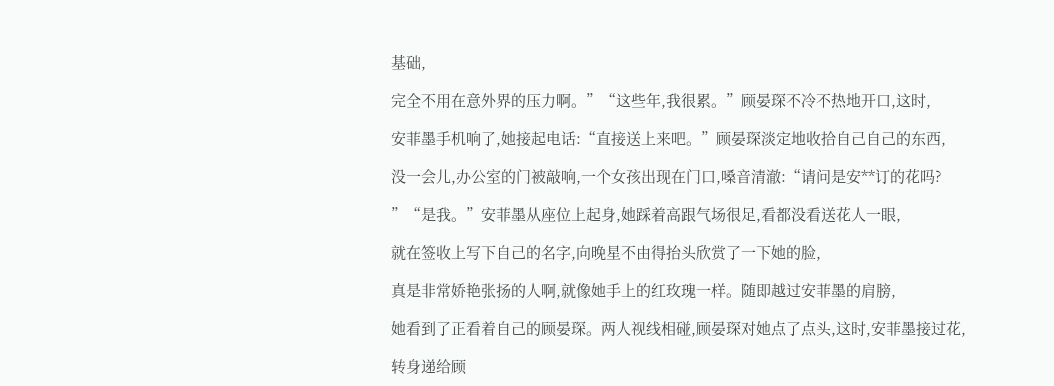基础,

完全不用在意外界的压力啊。”“这些年,我很累。”顾晏琛不冷不热地开口,这时,

安菲墨手机响了,她接起电话:“直接送上来吧。”顾晏琛淡定地收拾自己自己的东西,

没一会儿,办公室的门被敲响,一个女孩出现在门口,嗓音清澈:“请问是安**订的花吗?

”“是我。”安菲墨从座位上起身,她踩着高跟气场很足,看都没看送花人一眼,

就在签收上写下自己的名字,向晚星不由得抬头欣赏了一下她的脸,

真是非常娇艳张扬的人啊,就像她手上的红玫瑰一样。随即越过安菲墨的肩膀,

她看到了正看着自己的顾晏琛。两人视线相碰,顾晏琛对她点了点头,这时,安菲墨接过花,

转身递给顾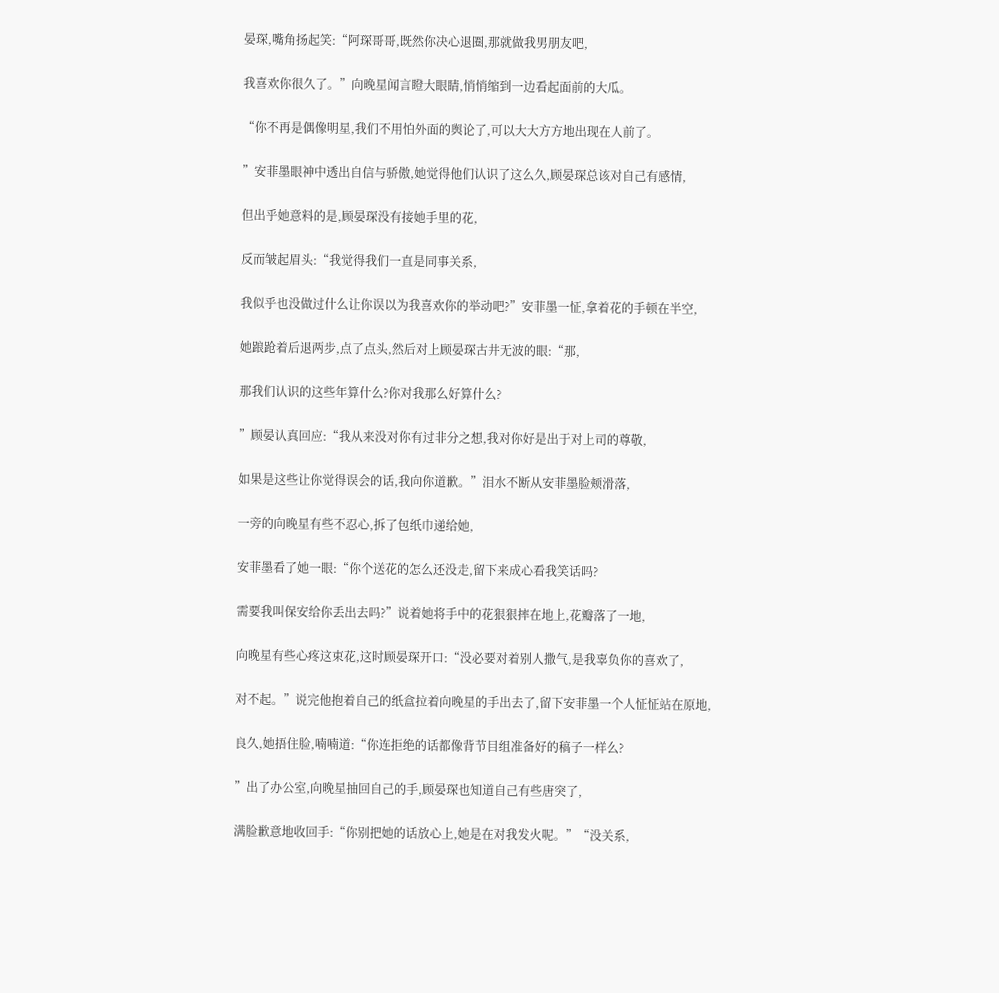晏琛,嘴角扬起笑:“阿琛哥哥,既然你决心退圈,那就做我男朋友吧,

我喜欢你很久了。”向晚星闻言瞪大眼睛,悄悄缩到一边看起面前的大瓜。

“你不再是偶像明星,我们不用怕外面的舆论了,可以大大方方地出现在人前了。

”安菲墨眼神中透出自信与骄傲,她觉得他们认识了这么久,顾晏琛总该对自己有感情,

但出乎她意料的是,顾晏琛没有接她手里的花,

反而皱起眉头:“我觉得我们一直是同事关系,

我似乎也没做过什么让你误以为我喜欢你的举动吧?”安菲墨一怔,拿着花的手顿在半空,

她踉跄着后退两步,点了点头,然后对上顾晏琛古井无波的眼:“那,

那我们认识的这些年算什么?你对我那么好算什么?

”顾晏认真回应:“我从来没对你有过非分之想,我对你好是出于对上司的尊敬,

如果是这些让你觉得误会的话,我向你道歉。”泪水不断从安菲墨脸颊滑落,

一旁的向晚星有些不忍心,拆了包纸巾递给她,

安菲墨看了她一眼:“你个送花的怎么还没走,留下来成心看我笑话吗?

需要我叫保安给你丢出去吗?”说着她将手中的花狠狠摔在地上,花瓣落了一地,

向晚星有些心疼这束花,这时顾晏琛开口:“没必要对着别人撒气,是我辜负你的喜欢了,

对不起。”说完他抱着自己的纸盒拉着向晚星的手出去了,留下安菲墨一个人怔怔站在原地,

良久,她捂住脸,喃喃道:“你连拒绝的话都像背节目组准备好的稿子一样么?

”出了办公室,向晚星抽回自己的手,顾晏琛也知道自己有些唐突了,

满脸歉意地收回手:“你别把她的话放心上,她是在对我发火呢。”“没关系,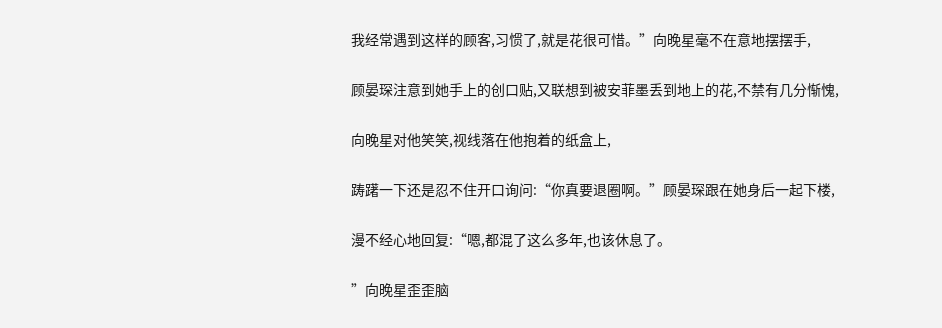我经常遇到这样的顾客,习惯了,就是花很可惜。”向晚星毫不在意地摆摆手,

顾晏琛注意到她手上的创口贴,又联想到被安菲墨丢到地上的花,不禁有几分惭愧,

向晚星对他笑笑,视线落在他抱着的纸盒上,

踌躇一下还是忍不住开口询问:“你真要退圈啊。”顾晏琛跟在她身后一起下楼,

漫不经心地回复:“嗯,都混了这么多年,也该休息了。

”向晚星歪歪脑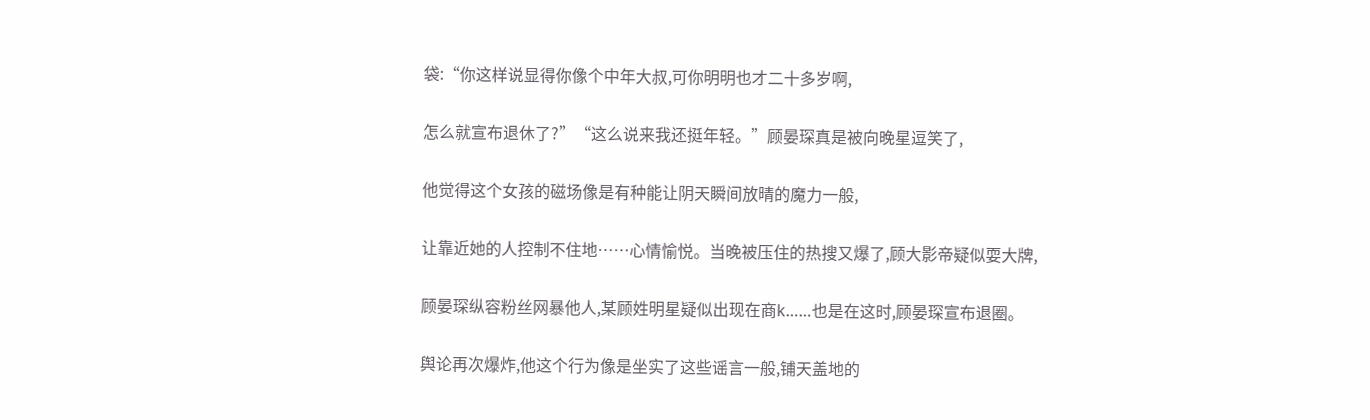袋:“你这样说显得你像个中年大叔,可你明明也才二十多岁啊,

怎么就宣布退休了?”“这么说来我还挺年轻。”顾晏琛真是被向晚星逗笑了,

他觉得这个女孩的磁场像是有种能让阴天瞬间放晴的魔力一般,

让靠近她的人控制不住地……心情愉悦。当晚被压住的热搜又爆了,顾大影帝疑似耍大牌,

顾晏琛纵容粉丝网暴他人,某顾姓明星疑似出现在商k……也是在这时,顾晏琛宣布退圈。

舆论再次爆炸,他这个行为像是坐实了这些谣言一般,铺天盖地的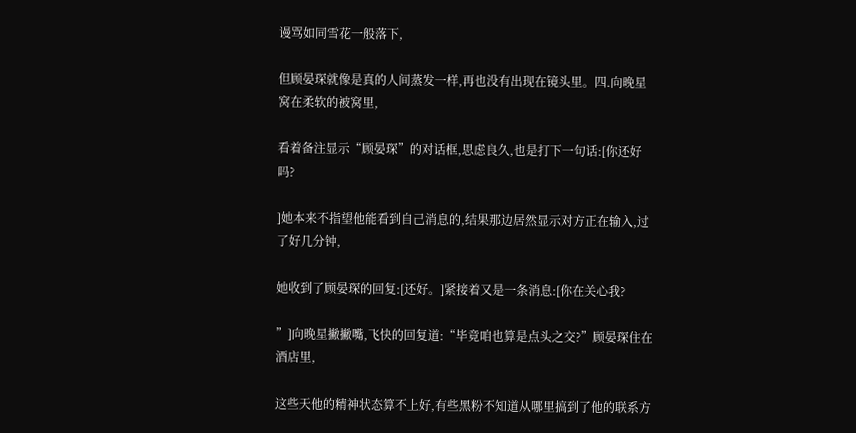谩骂如同雪花一般落下,

但顾晏琛就像是真的人间蒸发一样,再也没有出现在镜头里。四.向晚星窝在柔软的被窝里,

看着备注显示“顾晏琛”的对话框,思虑良久,也是打下一句话:[你还好吗?

]她本来不指望他能看到自己消息的,结果那边居然显示对方正在输入,过了好几分钟,

她收到了顾晏琛的回复:[还好。]紧接着又是一条消息:[你在关心我?

”]向晚星撇撇嘴,飞快的回复道:“毕竟咱也算是点头之交?”顾晏琛住在酒店里,

这些天他的精神状态算不上好,有些黑粉不知道从哪里搞到了他的联系方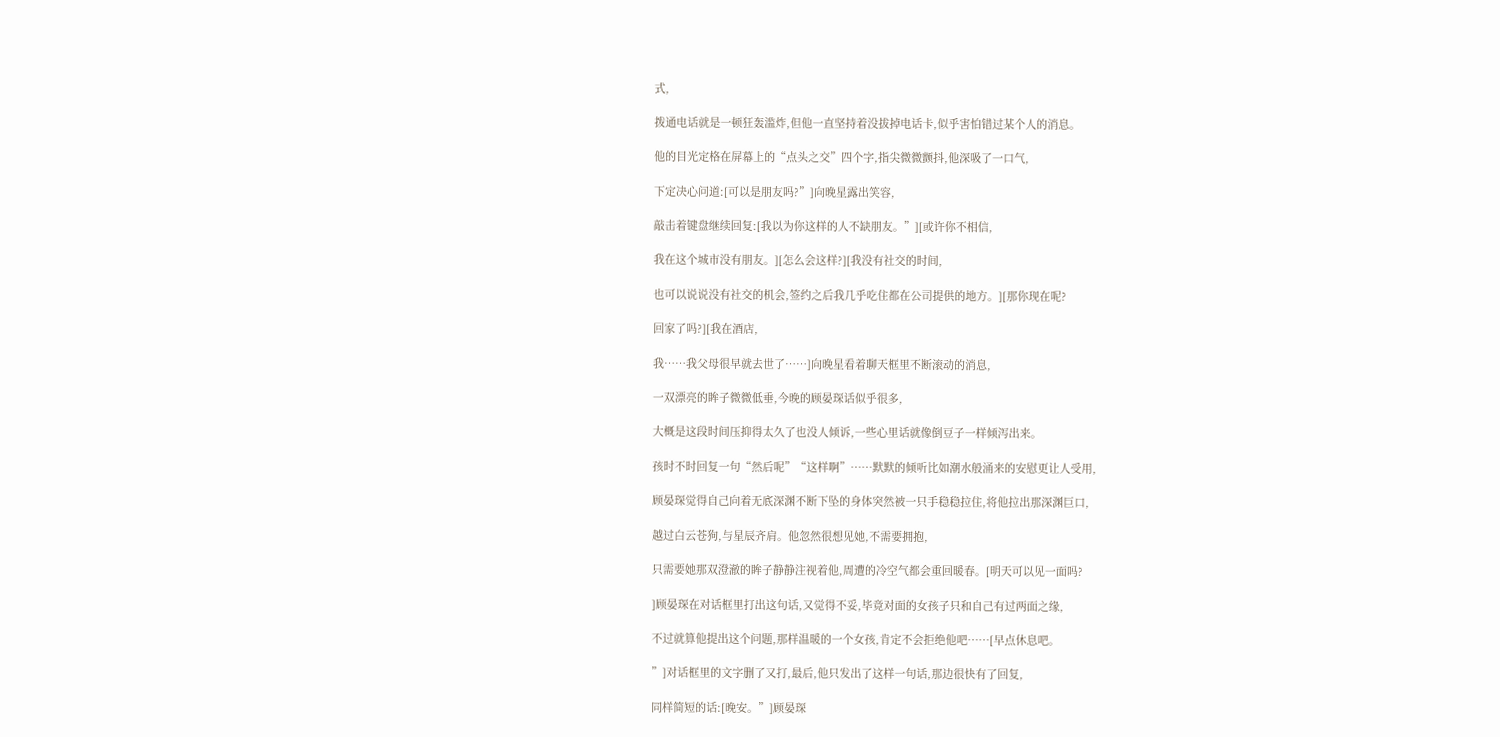式,

拨通电话就是一顿狂轰滥炸,但他一直坚持着没拔掉电话卡,似乎害怕错过某个人的消息。

他的目光定格在屏幕上的“点头之交”四个字,指尖微微颤抖,他深吸了一口气,

下定决心问道:[可以是朋友吗?”]向晚星露出笑容,

敲击着键盘继续回复:[我以为你这样的人不缺朋友。”][或许你不相信,

我在这个城市没有朋友。][怎么会这样?][我没有社交的时间,

也可以说说没有社交的机会,签约之后我几乎吃住都在公司提供的地方。][那你现在呢?

回家了吗?][我在酒店,

我……我父母很早就去世了……]向晚星看着聊天框里不断滚动的消息,

一双漂亮的眸子微微低垂,今晚的顾晏琛话似乎很多,

大概是这段时间压抑得太久了也没人倾诉,一些心里话就像倒豆子一样倾泻出来。

孩时不时回复一句“然后呢”“这样啊”……默默的倾听比如潮水般涌来的安慰更让人受用,

顾晏琛觉得自己向着无底深渊不断下坠的身体突然被一只手稳稳拉住,将他拉出那深渊巨口,

越过白云苍狗,与星辰齐肩。他忽然很想见她,不需要拥抱,

只需要她那双澄澈的眸子静静注视着他,周遭的冷空气都会重回暖春。[明天可以见一面吗?

]顾晏琛在对话框里打出这句话,又觉得不妥,毕竟对面的女孩子只和自己有过两面之缘,

不过就算他提出这个问题,那样温暖的一个女孩,肯定不会拒绝他吧……[早点休息吧。

”]对话框里的文字删了又打,最后,他只发出了这样一句话,那边很快有了回复,

同样简短的话:[晚安。”]顾晏琛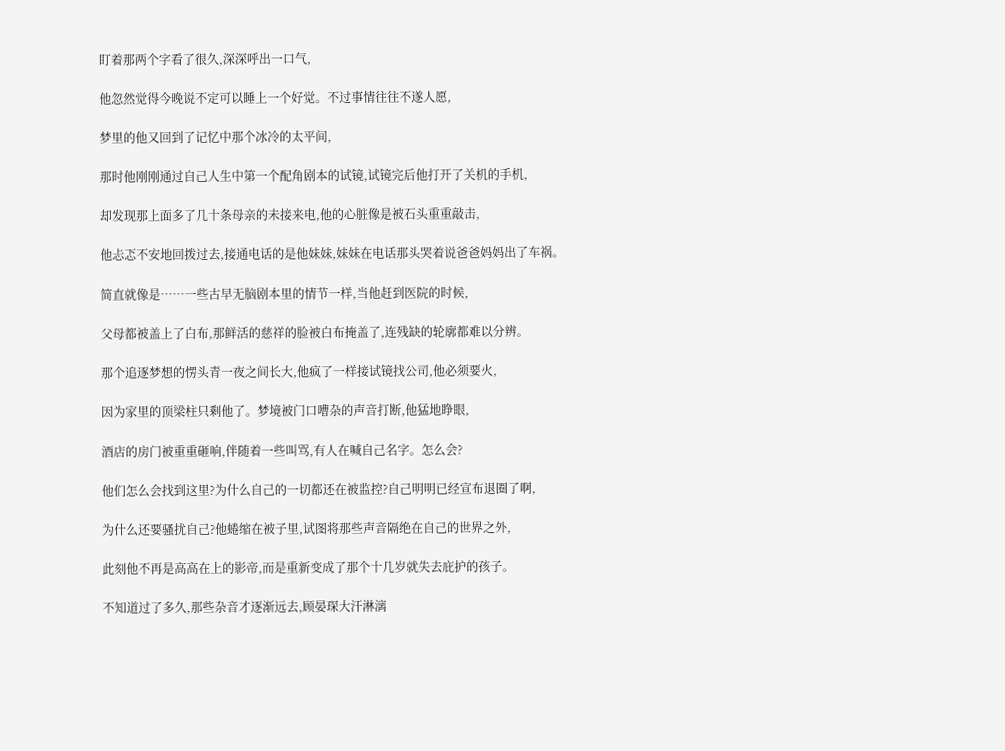盯着那两个字看了很久,深深呼出一口气,

他忽然觉得今晚说不定可以睡上一个好觉。不过事情往往不遂人愿,

梦里的他又回到了记忆中那个冰冷的太平间,

那时他刚刚通过自己人生中第一个配角剧本的试镜,试镜完后他打开了关机的手机,

却发现那上面多了几十条母亲的未接来电,他的心脏像是被石头重重敲击,

他忐忑不安地回拨过去,接通电话的是他妹妹,妹妹在电话那头哭着说爸爸妈妈出了车祸。

简直就像是……一些古早无脑剧本里的情节一样,当他赶到医院的时候,

父母都被盖上了白布,那鲜活的慈祥的脸被白布掩盖了,连残缺的轮廓都难以分辨。

那个追逐梦想的愣头青一夜之间长大,他疯了一样接试镜找公司,他必须要火,

因为家里的顶梁柱只剩他了。梦境被门口嘈杂的声音打断,他猛地睁眼,

酒店的房门被重重砸响,伴随着一些叫骂,有人在喊自己名字。怎么会?

他们怎么会找到这里?为什么自己的一切都还在被监控?自己明明已经宣布退圈了啊,

为什么还要骚扰自己?他蜷缩在被子里,试图将那些声音隔绝在自己的世界之外,

此刻他不再是高高在上的影帝,而是重新变成了那个十几岁就失去庇护的孩子。

不知道过了多久,那些杂音才逐渐远去,顾晏琛大汗淋漓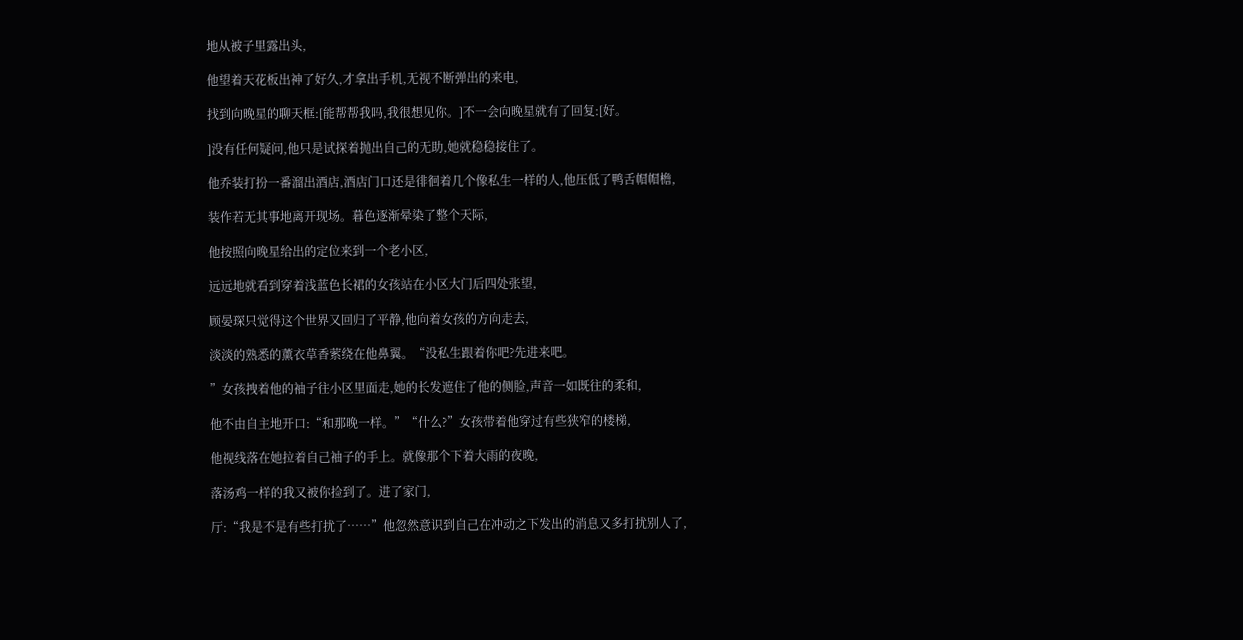地从被子里露出头,

他望着天花板出神了好久,才拿出手机,无视不断弹出的来电,

找到向晚星的聊天框:[能帮帮我吗,我很想见你。]不一会向晚星就有了回复:[好。

]没有任何疑问,他只是试探着抛出自己的无助,她就稳稳接住了。

他乔装打扮一番溜出酒店,酒店门口还是徘徊着几个像私生一样的人,他压低了鸭舌帽帽檐,

装作若无其事地离开现场。暮色逐渐晕染了整个天际,

他按照向晚星给出的定位来到一个老小区,

远远地就看到穿着浅蓝色长裙的女孩站在小区大门后四处张望,

顾晏琛只觉得这个世界又回归了平静,他向着女孩的方向走去,

淡淡的熟悉的薰衣草香萦绕在他鼻翼。“没私生跟着你吧?先进来吧。

”女孩拽着他的袖子往小区里面走,她的长发遮住了他的侧脸,声音一如既往的柔和,

他不由自主地开口:“和那晚一样。”“什么?”女孩带着他穿过有些狭窄的楼梯,

他视线落在她拉着自己袖子的手上。就像那个下着大雨的夜晚,

落汤鸡一样的我又被你捡到了。进了家门,

厅:“我是不是有些打扰了……”他忽然意识到自己在冲动之下发出的消息又多打扰别人了,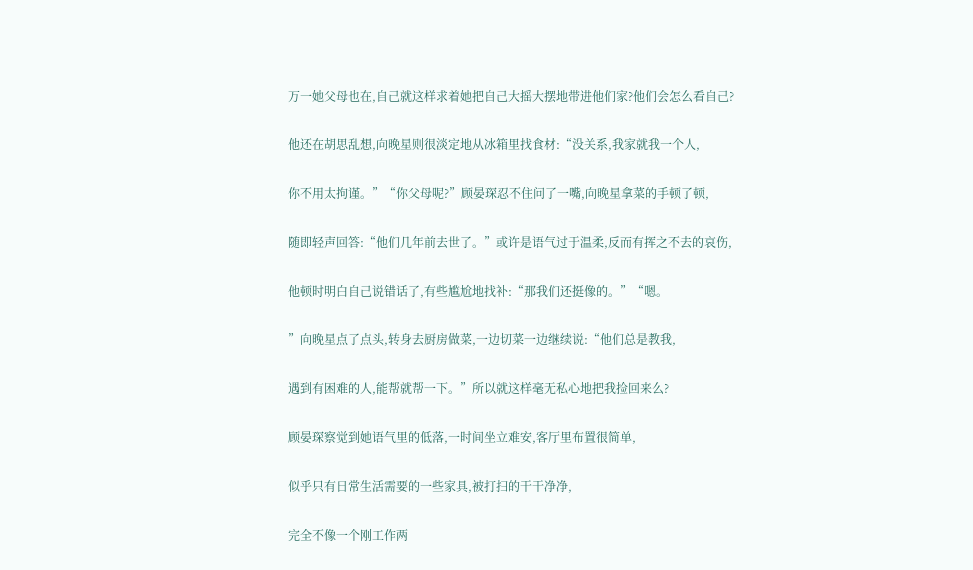万一她父母也在,自己就这样求着她把自己大摇大摆地带进他们家?他们会怎么看自己?

他还在胡思乱想,向晚星则很淡定地从冰箱里找食材:“没关系,我家就我一个人,

你不用太拘谨。”“你父母呢?”顾晏琛忍不住问了一嘴,向晚星拿菜的手顿了顿,

随即轻声回答:“他们几年前去世了。”或许是语气过于温柔,反而有挥之不去的哀伤,

他顿时明白自己说错话了,有些尴尬地找补:“那我们还挺像的。”“嗯。

”向晚星点了点头,转身去厨房做菜,一边切菜一边继续说:“他们总是教我,

遇到有困难的人,能帮就帮一下。”所以就这样毫无私心地把我捡回来么?

顾晏琛察觉到她语气里的低落,一时间坐立难安,客厅里布置很简单,

似乎只有日常生活需要的一些家具,被打扫的干干净净,

完全不像一个刚工作两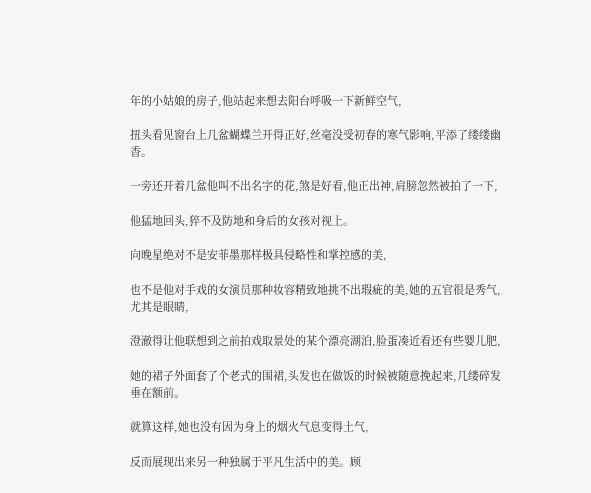年的小姑娘的房子,他站起来想去阳台呼吸一下新鲜空气,

扭头看见窗台上几盆蝴蝶兰开得正好,丝毫没受初春的寒气影响,平添了缕缕幽香。

一旁还开着几盆他叫不出名字的花,煞是好看,他正出神,肩膀忽然被拍了一下,

他猛地回头,猝不及防地和身后的女孩对视上。

向晚星绝对不是安菲墨那样极具侵略性和掌控感的美,

也不是他对手戏的女演员那种妆容精致地挑不出瑕疵的美,她的五官很是秀气,尤其是眼睛,

澄澈得让他联想到之前拍戏取景处的某个漂亮湖泊,脸蛋凑近看还有些婴儿肥,

她的裙子外面套了个老式的围裙,头发也在做饭的时候被随意挽起来,几缕碎发垂在额前。

就算这样,她也没有因为身上的烟火气息变得土气,

反而展现出来另一种独属于平凡生活中的美。顾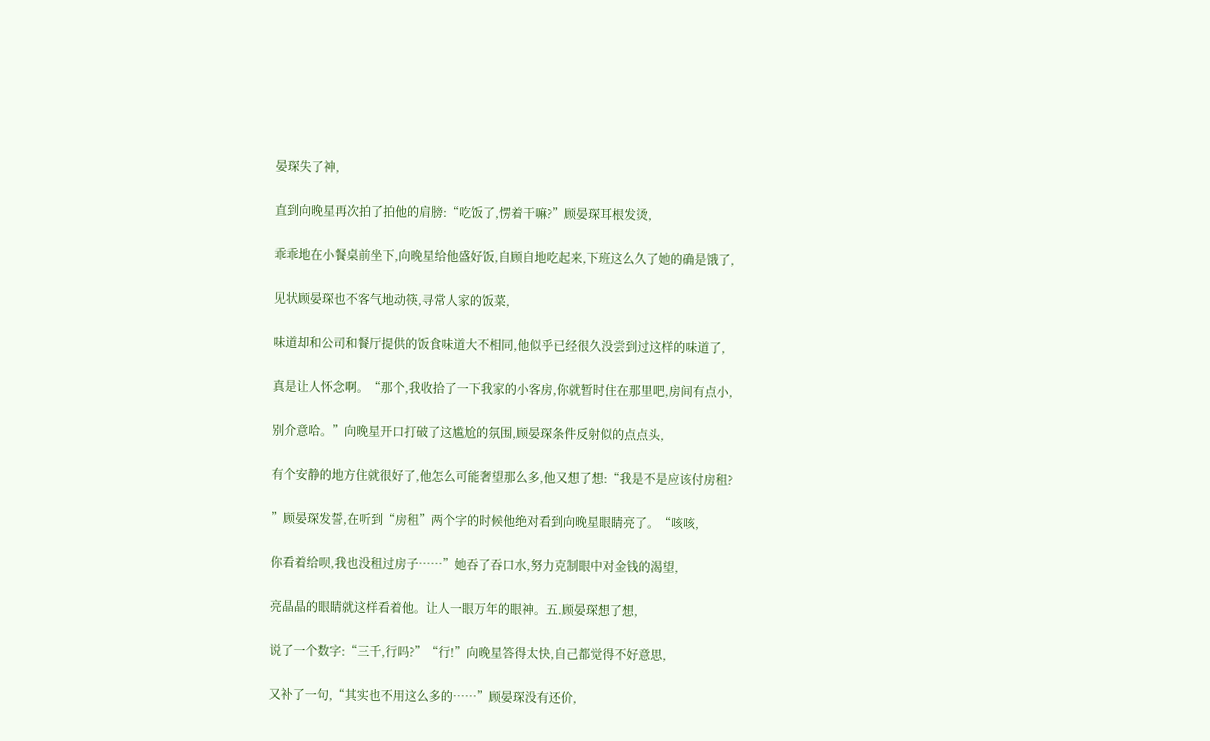晏琛失了神,

直到向晚星再次拍了拍他的肩膀:“吃饭了,愣着干嘛?”顾晏琛耳根发烫,

乖乖地在小餐桌前坐下,向晚星给他盛好饭,自顾自地吃起来,下班这么久了她的确是饿了,

见状顾晏琛也不客气地动筷,寻常人家的饭菜,

味道却和公司和餐厅提供的饭食味道大不相同,他似乎已经很久没尝到过这样的味道了,

真是让人怀念啊。“那个,我收拾了一下我家的小客房,你就暂时住在那里吧,房间有点小,

别介意哈。”向晚星开口打破了这尴尬的氛围,顾晏琛条件反射似的点点头,

有个安静的地方住就很好了,他怎么可能奢望那么多,他又想了想:“我是不是应该付房租?

”顾晏琛发誓,在听到“房租”两个字的时候他绝对看到向晚星眼睛亮了。“咳咳,

你看着给呗,我也没租过房子……”她吞了吞口水,努力克制眼中对金钱的渴望,

亮晶晶的眼睛就这样看着他。让人一眼万年的眼神。五.顾晏琛想了想,

说了一个数字:“三千,行吗?”“行!”向晚星答得太快,自己都觉得不好意思,

又补了一句,“其实也不用这么多的……”顾晏琛没有还价,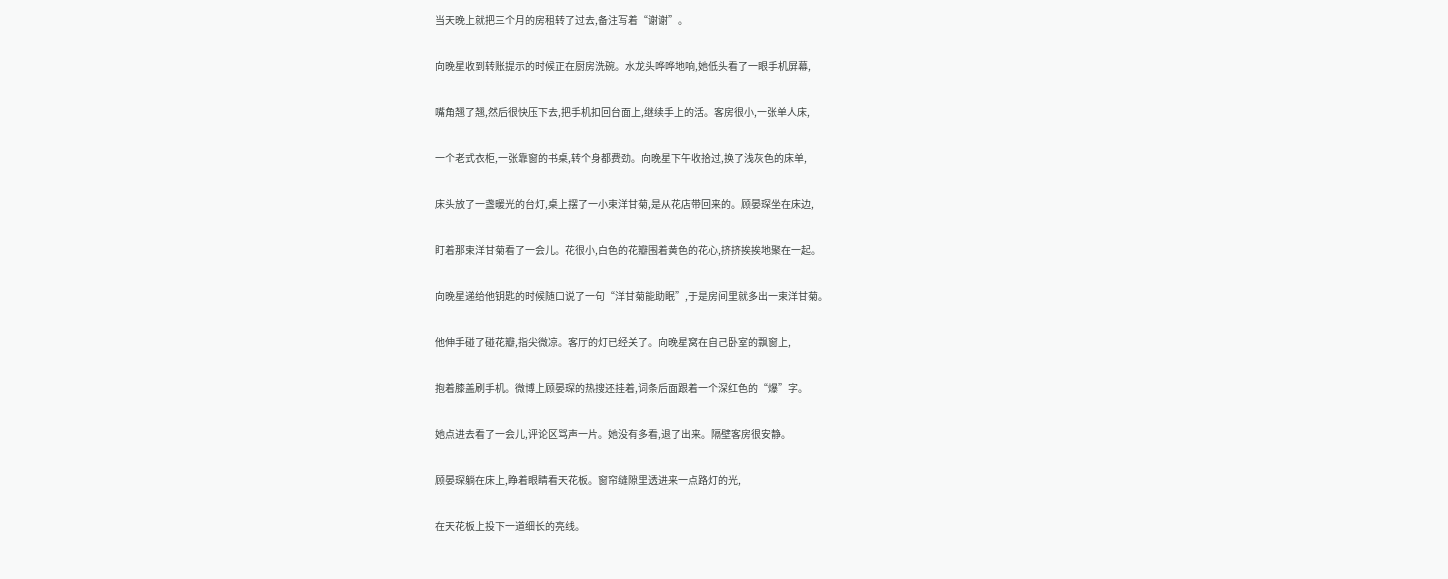当天晚上就把三个月的房租转了过去,备注写着“谢谢”。

向晚星收到转账提示的时候正在厨房洗碗。水龙头哗哗地响,她低头看了一眼手机屏幕,

嘴角翘了翘,然后很快压下去,把手机扣回台面上,继续手上的活。客房很小,一张单人床,

一个老式衣柜,一张靠窗的书桌,转个身都费劲。向晚星下午收拾过,换了浅灰色的床单,

床头放了一盏暖光的台灯,桌上摆了一小束洋甘菊,是从花店带回来的。顾晏琛坐在床边,

盯着那束洋甘菊看了一会儿。花很小,白色的花瓣围着黄色的花心,挤挤挨挨地聚在一起。

向晚星递给他钥匙的时候随口说了一句“洋甘菊能助眠”,于是房间里就多出一束洋甘菊。

他伸手碰了碰花瓣,指尖微凉。客厅的灯已经关了。向晚星窝在自己卧室的飘窗上,

抱着膝盖刷手机。微博上顾晏琛的热搜还挂着,词条后面跟着一个深红色的“爆”字。

她点进去看了一会儿,评论区骂声一片。她没有多看,退了出来。隔壁客房很安静。

顾晏琛躺在床上,睁着眼睛看天花板。窗帘缝隙里透进来一点路灯的光,

在天花板上投下一道细长的亮线。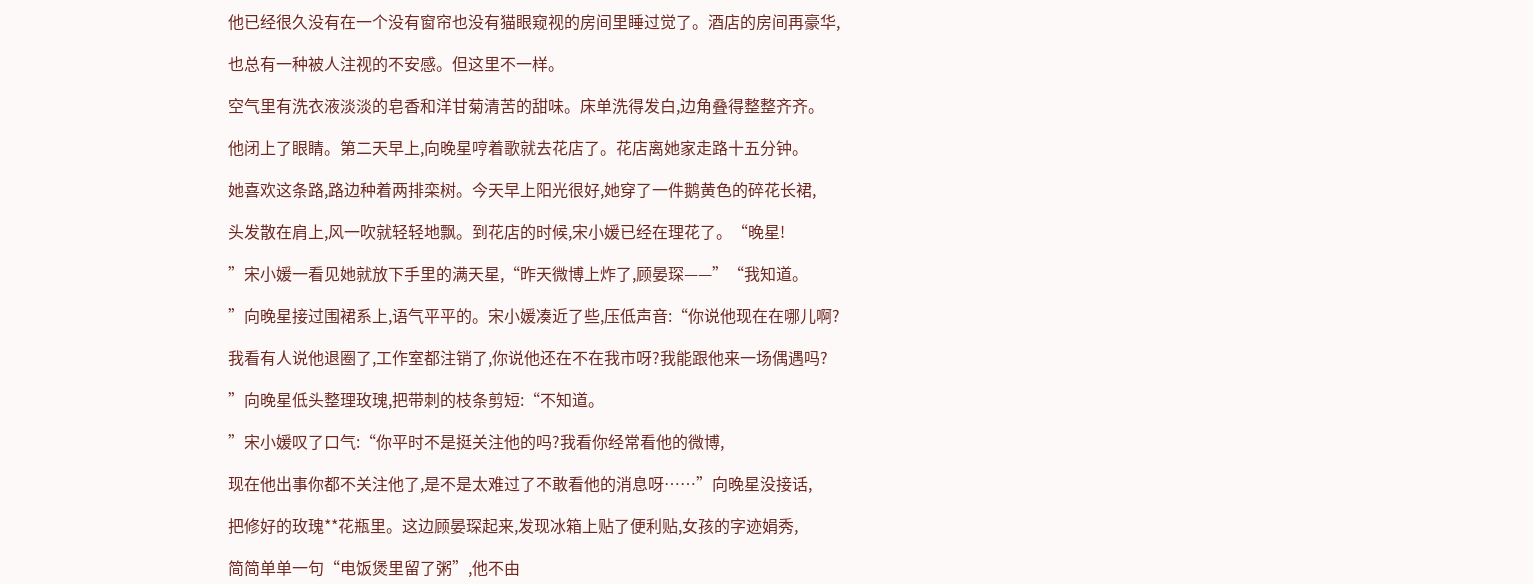他已经很久没有在一个没有窗帘也没有猫眼窥视的房间里睡过觉了。酒店的房间再豪华,

也总有一种被人注视的不安感。但这里不一样。

空气里有洗衣液淡淡的皂香和洋甘菊清苦的甜味。床单洗得发白,边角叠得整整齐齐。

他闭上了眼睛。第二天早上,向晚星哼着歌就去花店了。花店离她家走路十五分钟。

她喜欢这条路,路边种着两排栾树。今天早上阳光很好,她穿了一件鹅黄色的碎花长裙,

头发散在肩上,风一吹就轻轻地飘。到花店的时候,宋小媛已经在理花了。“晚星!

”宋小媛一看见她就放下手里的满天星,“昨天微博上炸了,顾晏琛——”“我知道。

”向晚星接过围裙系上,语气平平的。宋小媛凑近了些,压低声音:“你说他现在在哪儿啊?

我看有人说他退圈了,工作室都注销了,你说他还在不在我市呀?我能跟他来一场偶遇吗?

”向晚星低头整理玫瑰,把带刺的枝条剪短:“不知道。

”宋小媛叹了口气:“你平时不是挺关注他的吗?我看你经常看他的微博,

现在他出事你都不关注他了,是不是太难过了不敢看他的消息呀……”向晚星没接话,

把修好的玫瑰**花瓶里。这边顾晏琛起来,发现冰箱上贴了便利贴,女孩的字迹娟秀,

简简单单一句“电饭煲里留了粥”,他不由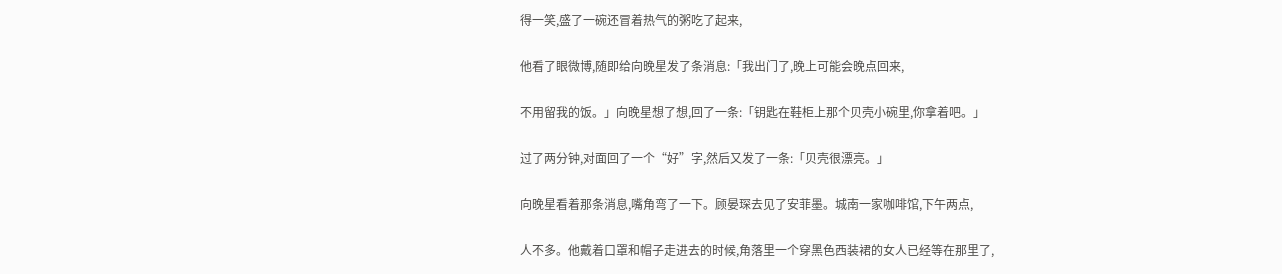得一笑,盛了一碗还冒着热气的粥吃了起来,

他看了眼微博,随即给向晚星发了条消息:「我出门了,晚上可能会晚点回来,

不用留我的饭。」向晚星想了想,回了一条:「钥匙在鞋柜上那个贝壳小碗里,你拿着吧。」

过了两分钟,对面回了一个“好”字,然后又发了一条:「贝壳很漂亮。」

向晚星看着那条消息,嘴角弯了一下。顾晏琛去见了安菲墨。城南一家咖啡馆,下午两点,

人不多。他戴着口罩和帽子走进去的时候,角落里一个穿黑色西装裙的女人已经等在那里了,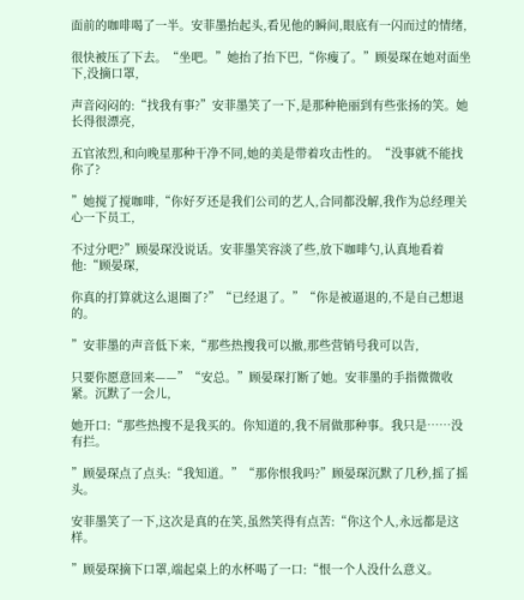面前的咖啡喝了一半。安菲墨抬起头,看见他的瞬间,眼底有一闪而过的情绪,

很快被压了下去。“坐吧。”她抬了抬下巴,“你瘦了。”顾晏琛在她对面坐下,没摘口罩,

声音闷闷的:“找我有事?”安菲墨笑了一下,是那种艳丽到有些张扬的笑。她长得很漂亮,

五官浓烈,和向晚星那种干净不同,她的美是带着攻击性的。“没事就不能找你了?

”她搅了搅咖啡,“你好歹还是我们公司的艺人,合同都没解,我作为总经理关心一下员工,

不过分吧?”顾晏琛没说话。安菲墨笑容淡了些,放下咖啡勺,认真地看着他:“顾晏琛,

你真的打算就这么退圈了?”“已经退了。”“你是被逼退的,不是自己想退的。

”安菲墨的声音低下来,“那些热搜我可以撤,那些营销号我可以告,

只要你愿意回来——”“安总。”顾晏琛打断了她。安菲墨的手指微微收紧。沉默了一会儿,

她开口:“那些热搜不是我买的。你知道的,我不屑做那种事。我只是……没有拦。

”顾晏琛点了点头:“我知道。”“那你恨我吗?”顾晏琛沉默了几秒,摇了摇头。

安菲墨笑了一下,这次是真的在笑,虽然笑得有点苦:“你这个人,永远都是这样。

”顾晏琛摘下口罩,端起桌上的水杯喝了一口:“恨一个人没什么意义。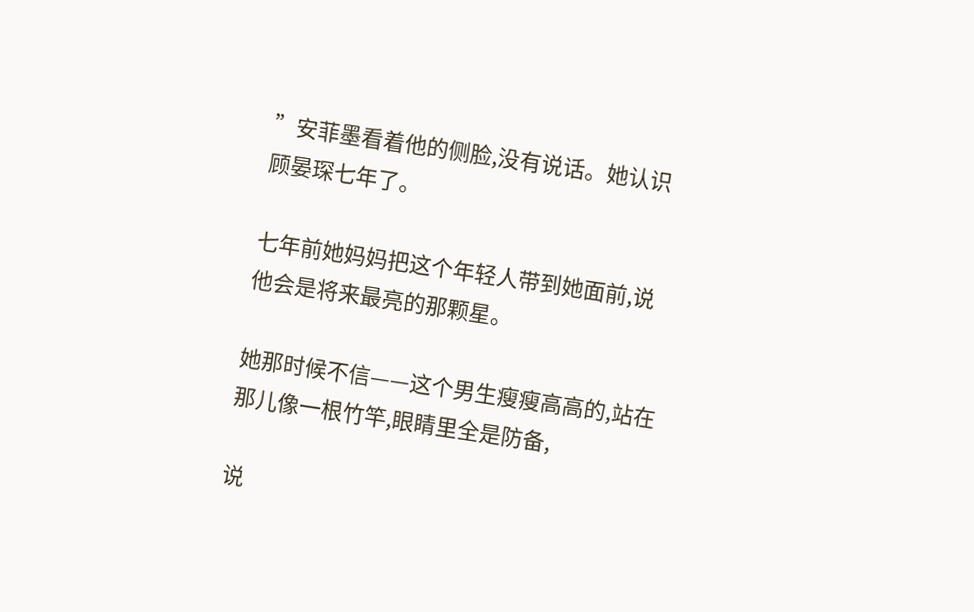”安菲墨看着他的侧脸,没有说话。她认识顾晏琛七年了。

七年前她妈妈把这个年轻人带到她面前,说他会是将来最亮的那颗星。

她那时候不信——这个男生瘦瘦高高的,站在那儿像一根竹竿,眼睛里全是防备,

说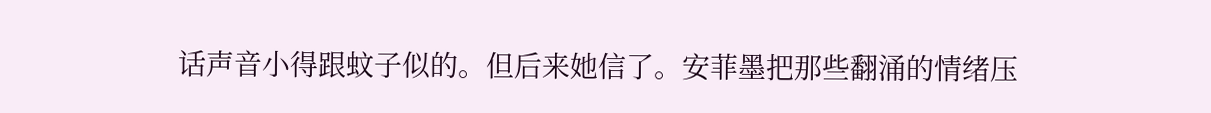话声音小得跟蚊子似的。但后来她信了。安菲墨把那些翻涌的情绪压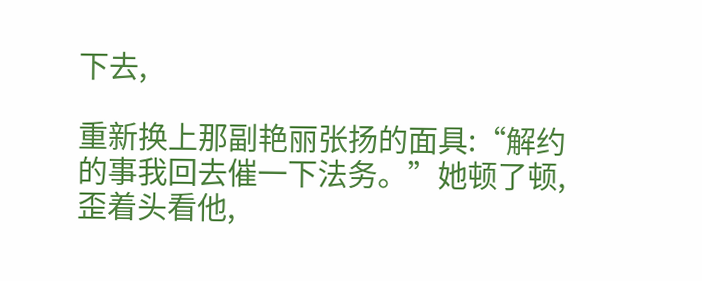下去,

重新换上那副艳丽张扬的面具:“解约的事我回去催一下法务。”她顿了顿,歪着头看他,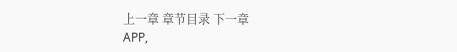上一章 章节目录 下一章
APP,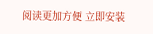阅读更加方便 立即安装